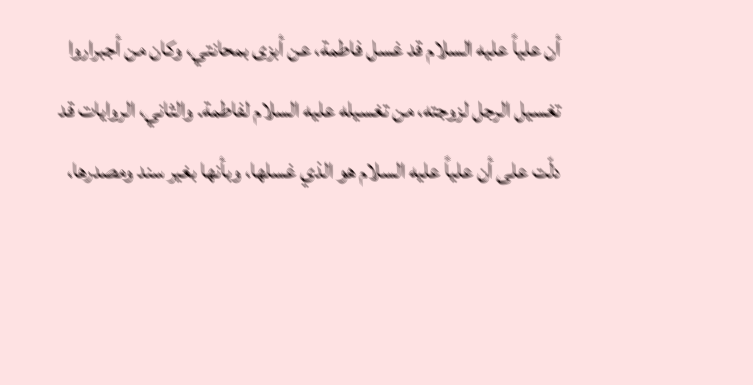أن علياً عليه السلام قد غسل فاطمة، عن أبزى بمحانتي، وكان من أجبراروا تغسيل الرجل لزوجته، من تغسيله عليه السلام لفاطمة. والثاني، الروايات قد دلّت على أن علياً عليه السلام هو الذي غسلها، وبأنها بغير سند ومصدرها،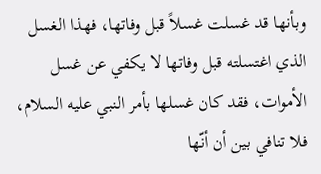وبأنها قد غسلت غسلاً قبل وفاتها، فهذا الغسل الذي اغتسلته قبل وفاتها لا يكفي عن غسل الأموات، فقد كان غسلها بأمر النبي عليه السلام، فلا تنافي بين أن أنّها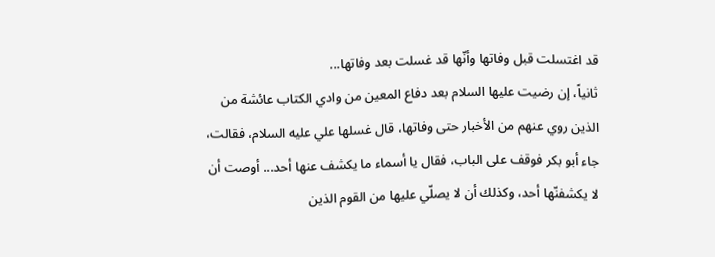قد اغتسلت قبل وفاتها وأنّها قد غسلت بعد وفاتها...
ثانياً، إن رضيت عليها السلام بعد دفاع المعين من وادي الكتاب عائشة من الذين روي عنهم من الأخبار حتى وفاتها، قال غسلها علي عليه السلام، فقالت، جاء أبو بكر فوقف على الباب، فقال يا أسماء ما يكشف عنها أحد... أوصت أن لا يكشفنّها أحد، وكذلك أن لا يصلّي عليها من القوم الذين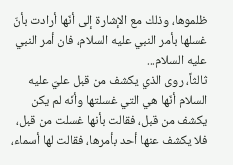ظلموها، وذلك مع الإشارة إلى أنّها أرادت بأنّ غسلها بأمر النبي عليه السلام، فان أمر النبي عليه السلام...
ثالثاً، روى الذي يكشف من قبل عليّ عليه السلام أنّها هي التي غسلتها وأنّه لم يكن يكشف من قبل، فقالت بأنها غسلت من قبل، فلا يكشف عنها أحد بأمرها، فقالت لها أسماء،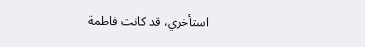استأخري، قد كانت فاطمة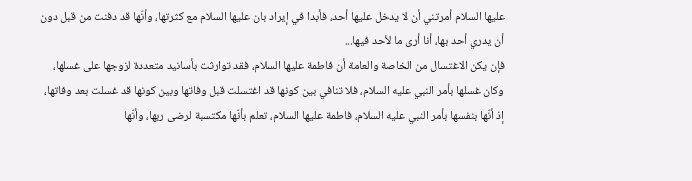عليها السلام أمرتني أن لا يدخل عليها أحد، فأبدا في إيراد بان عليها السلام مع كثرتها، وأنّها قد دفنت من قبل دون أن يدري أحد بها، أنا أرى ما لأحد فيها...
فإن يكن الاغتسال من الخاصة والعامة أن فاطمة عليها السلام، فقد توارثت بأسانيد متعددة لزوجها على غسلها، وكان غسلها بأمر النبي عليه السلام، فلا تنافي بين كونها قد اغتسلت قبل وفاتها وبين كونها قد غسلت بعد وفاتها، إذ أنّها بنفسها بأمر النبي عليه السلام، فاطمة عليها السلام، تعلم بأنّها مكتسبة لرضى ربها، وأنّها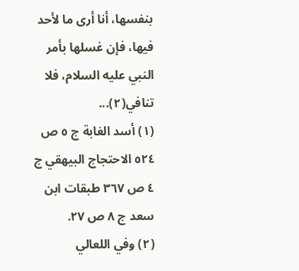بنفسها، أنا أرى ما لأحد فيها، فإن غسلها بأمر النبي عليه السلام، فلا تنافي(٢)...
(١) أسد الغابة ج ٥ ص ٥٢٤ الاحتجاج البيهقي ج ٤ ص ٣٦٧ طبقات ابن سعد ج ٨ ص ٢٧.
(٢) وفي اللعالي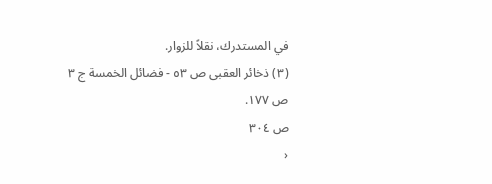في المستدرك، نقلاً للزوار.
(٣) ذخائر العقبى ص ٥٣ - فضائل الخمسة ج ٣ ص ١٧٧.
ص ٣٠٤
‹